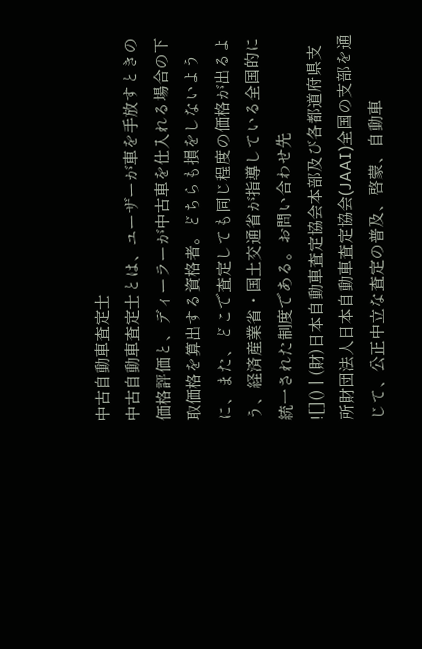中古自動車査定士
中古自動車査定士とは、ユーザーが車を手放すときの価格評価と、ディーラーが中古車を仕入れる場合の下取価格を算出する資格者。どちらも損をしないように、また、どこで査定しても同じ程度の価格が出るよう、経済産業省・国土交通省が指導している全国的に統一された制度である。お問い合わせ先
![]() | (財)日本自動車査定協会本部及び各都道府県支所財団法人日本自動車査定協会(JAAI)全国の支部を通じて、公正中立な査定の普及、啓蒙、自動車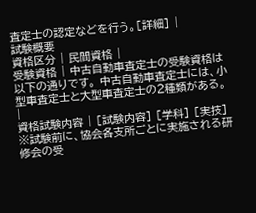査定士の認定などを行う。[詳細] |
試験概要
資格区分 | 民間資格 |
受験資格 | 中古自動車査定士の受験資格は以下の通りです。 中古自動車査定士には、小型車査定士と大型車査定士の2種類がある。 |
資格試験内容 | [試験内容] [学科] [実技] ※試験前に、協会各支所ごとに実施される研修会の受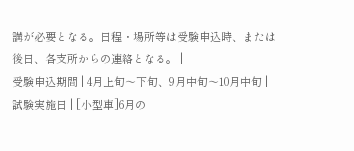講が必要となる。日程・場所等は受験申込時、または後日、各支所からの連絡となる。 |
受験申込期間 | 4月上旬〜下旬、9月中旬〜10月中旬 |
試験実施日 | [小型車]6月の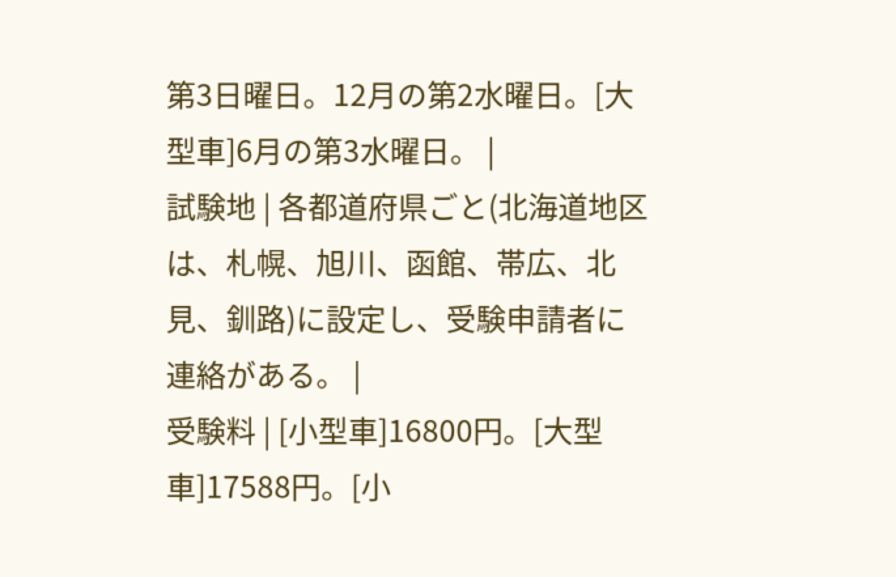第3日曜日。12月の第2水曜日。[大型車]6月の第3水曜日。 |
試験地 | 各都道府県ごと(北海道地区は、札幌、旭川、函館、帯広、北見、釧路)に設定し、受験申請者に連絡がある。 |
受験料 | [小型車]16800円。[大型車]17588円。[小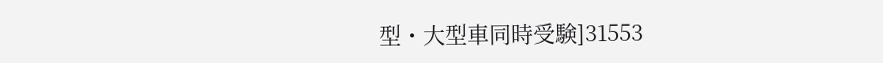型・大型車同時受験]31553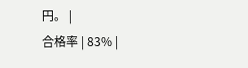円。 |
合格率 | 83% |